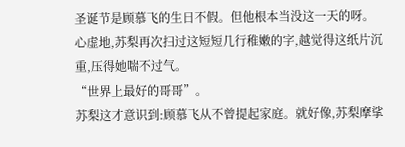圣诞节是顾慕飞的生日不假。但他根本当没这一天的呀。
心虚地,苏梨再次扫过这短短几行稚嫩的字,越觉得这纸片沉重,压得她喘不过气。
“世界上最好的哥哥”。
苏梨这才意识到:顾慕飞从不曾提起家庭。就好像,苏梨摩挲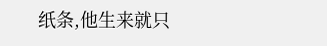纸条,他生来就只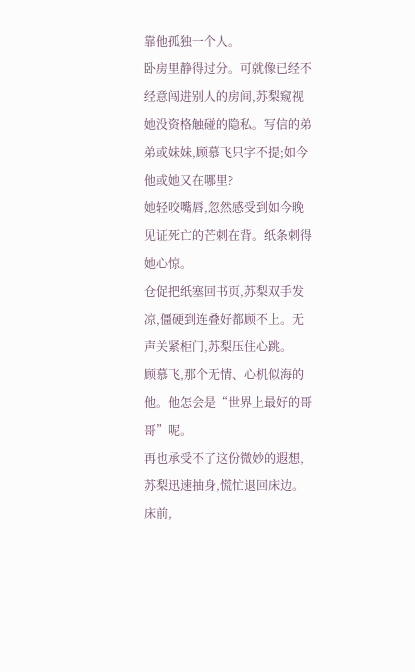靠他孤独一个人。
卧房里静得过分。可就像已经不经意闯进别人的房间,苏梨窥视她没资格触碰的隐私。写信的弟弟或妹妹,顾慕飞只字不提;如今他或她又在哪里?
她轻咬嘴唇,忽然感受到如今晚见证死亡的芒刺在背。纸条刺得她心惊。
仓促把纸塞回书页,苏梨双手发凉,僵硬到连叠好都顾不上。无声关紧柜门,苏梨压住心跳。
顾慕飞,那个无情、心机似海的他。他怎会是“世界上最好的哥哥”呢。
再也承受不了这份微妙的遐想,苏梨迅速抽身,慌忙退回床边。床前,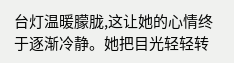台灯温暖朦胧,这让她的心情终于逐渐冷静。她把目光轻轻转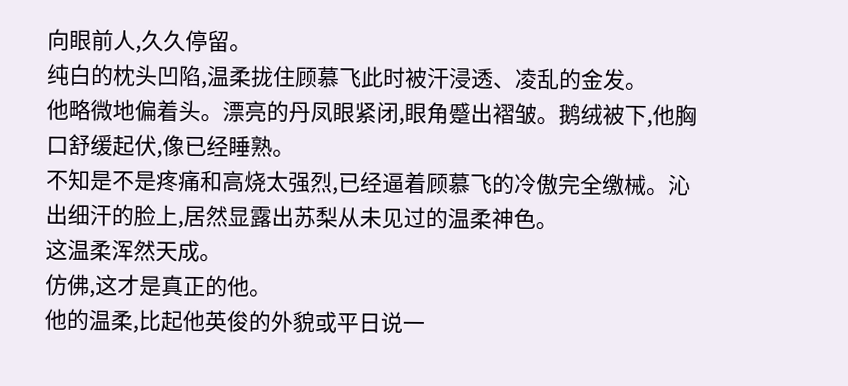向眼前人,久久停留。
纯白的枕头凹陷,温柔拢住顾慕飞此时被汗浸透、凌乱的金发。
他略微地偏着头。漂亮的丹凤眼紧闭,眼角蹙出褶皱。鹅绒被下,他胸口舒缓起伏,像已经睡熟。
不知是不是疼痛和高烧太强烈,已经逼着顾慕飞的冷傲完全缴械。沁出细汗的脸上,居然显露出苏梨从未见过的温柔神色。
这温柔浑然天成。
仿佛,这才是真正的他。
他的温柔,比起他英俊的外貌或平日说一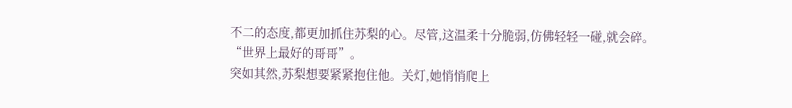不二的态度,都更加抓住苏梨的心。尽管,这温柔十分脆弱,仿佛轻轻一碰,就会碎。
“世界上最好的哥哥”。
突如其然,苏梨想要紧紧抱住他。关灯,她悄悄爬上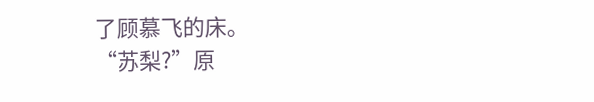了顾慕飞的床。
“苏梨?”原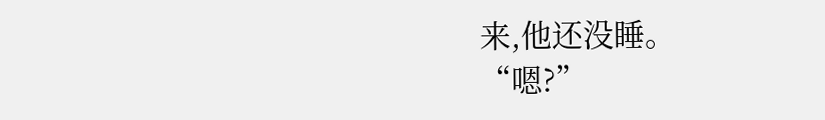来,他还没睡。
“嗯?”